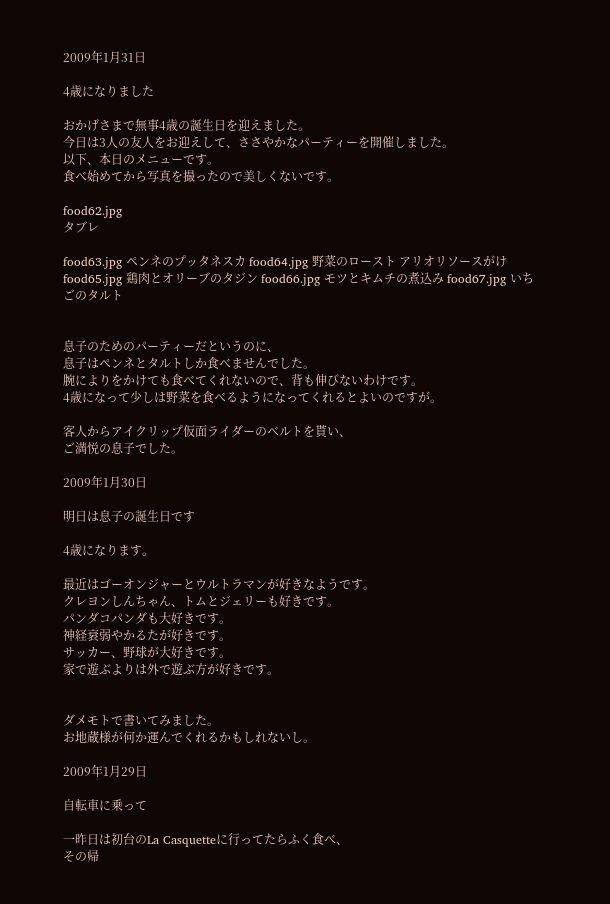2009年1月31日

4歳になりました

おかげさまで無事4歳の誕生日を迎えました。
今日は3人の友人をお迎えして、ささやかなパーティーを開催しました。
以下、本日のメニューです。
食べ始めてから写真を撮ったので美しくないです。

food62.jpg
タブレ

food63.jpg ペンネのプッタネスカ food64.jpg 野菜のロースト アリオリソースがけ food65.jpg 鶏肉とオリーブのタジン food66.jpg モツとキムチの煮込み food67.jpg いちごのタルト


息子のためのパーティーだというのに、
息子はペンネとタルトしか食べませんでした。
腕によりをかけても食べてくれないので、背も伸びないわけです。
4歳になって少しは野菜を食べるようになってくれるとよいのですが。

客人からアイクリップ仮面ライダーのベルトを貰い、
ご満悦の息子でした。

2009年1月30日

明日は息子の誕生日です

4歳になります。

最近はゴーオンジャーとウルトラマンが好きなようです。
クレヨンしんちゃん、トムとジェリーも好きです。
パンダコパンダも大好きです。
神経衰弱やかるたが好きです。
サッカー、野球が大好きです。
家で遊ぶよりは外で遊ぶ方が好きです。


ダメモトで書いてみました。
お地蔵様が何か運んでくれるかもしれないし。

2009年1月29日

自転車に乗って

一昨日は初台のLa Casquetteに行ってたらふく食べ、
その帰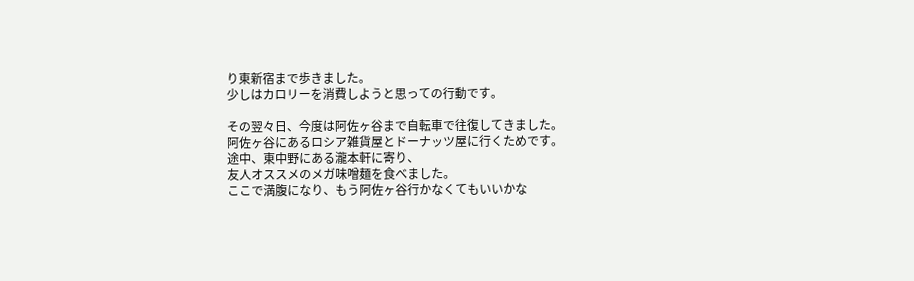り東新宿まで歩きました。
少しはカロリーを消費しようと思っての行動です。

その翌々日、今度は阿佐ヶ谷まで自転車で往復してきました。
阿佐ヶ谷にあるロシア雑貨屋とドーナッツ屋に行くためです。
途中、東中野にある瀧本軒に寄り、
友人オススメのメガ味噌麺を食べました。
ここで満腹になり、もう阿佐ヶ谷行かなくてもいいかな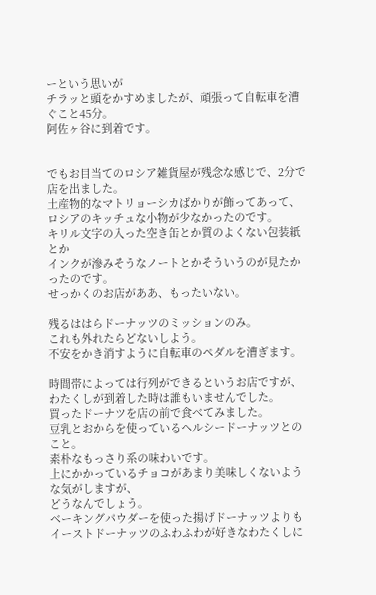ーという思いが
チラッと頭をかすめましたが、頑張って自転車を漕ぐこと45分。
阿佐ヶ谷に到着です。


でもお目当てのロシア雑貨屋が残念な感じで、2分で店を出ました。
土産物的なマトリョーシカばかりが飾ってあって、
ロシアのキッチュな小物が少なかったのです。
キリル文字の入った空き缶とか質のよくない包装紙とか
インクが滲みそうなノートとかそういうのが見たかったのです。
せっかくのお店がああ、もったいない。

残るははらドーナッツのミッションのみ。
これも外れたらどないしよう。
不安をかき消すように自転車のペダルを漕ぎます。

時間帯によっては行列ができるというお店ですが、
わたくしが到着した時は誰もいませんでした。
買ったドーナツを店の前で食べてみました。
豆乳とおからを使っているヘルシードーナッツとのこと。
素朴なもっさり系の味わいです。
上にかかっているチョコがあまり美味しくないような気がしますが、
どうなんでしょう。
ベーキングパウダーを使った揚げドーナッツよりも
イーストドーナッツのふわふわが好きなわたくしに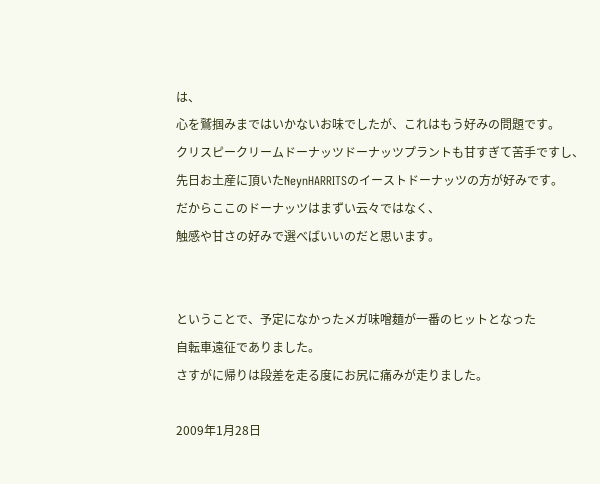は、
心を鷲掴みまではいかないお味でしたが、これはもう好みの問題です。
クリスピークリームドーナッツドーナッツプラントも甘すぎて苦手ですし、
先日お土産に頂いたNeynHARRITSのイーストドーナッツの方が好みです。
だからここのドーナッツはまずい云々ではなく、
触感や甘さの好みで選べばいいのだと思います。


ということで、予定になかったメガ味噌麺が一番のヒットとなった
自転車遠征でありました。
さすがに帰りは段差を走る度にお尻に痛みが走りました。

2009年1月28日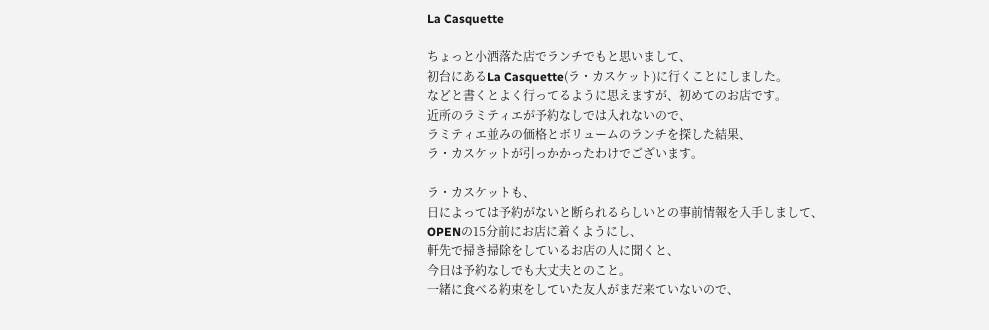La Casquette

ちょっと小洒落た店でランチでもと思いまして、
初台にあるLa Casquette(ラ・カスケット)に行くことにしました。
などと書くとよく行ってるように思えますが、初めてのお店です。
近所のラミティエが予約なしでは入れないので、
ラミティエ並みの価格とボリュームのランチを探した結果、
ラ・カスケットが引っかかったわけでございます。

ラ・カスケットも、
日によっては予約がないと断られるらしいとの事前情報を入手しまして、
OPENの15分前にお店に着くようにし、
軒先で掃き掃除をしているお店の人に聞くと、
今日は予約なしでも大丈夫とのこと。
一緒に食べる約束をしていた友人がまだ来ていないので、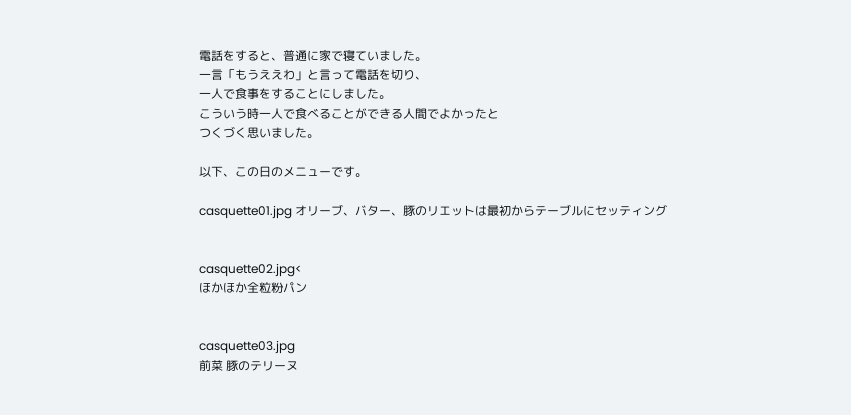電話をすると、普通に家で寝ていました。
一言「もうええわ」と言って電話を切り、
一人で食事をすることにしました。
こういう時一人で食べることができる人間でよかったと
つくづく思いました。

以下、この日のメニューです。

casquette01.jpg オリーブ、バター、豚のリエットは最初からテーブルにセッティング


casquette02.jpg<
ほかほか全粒粉パン


casquette03.jpg
前菜 豚のテリーヌ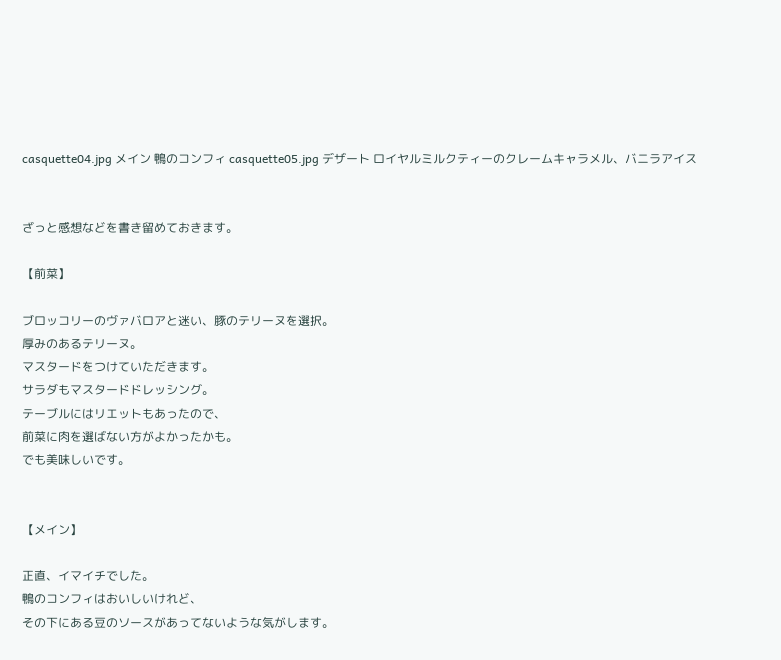casquette04.jpg メイン 鴨のコンフィ casquette05.jpg デザート ロイヤルミルクティーのクレームキャラメル、バニラアイス


ざっと感想などを書き留めておきます。

【前菜】

ブロッコリーのヴァバロアと迷い、豚のテリーヌを選択。
厚みのあるテリーヌ。
マスタードをつけていただきます。
サラダもマスタードドレッシング。
テーブルにはリエットもあったので、
前菜に肉を選ばない方がよかったかも。
でも美味しいです。


【メイン】

正直、イマイチでした。
鴨のコンフィはおいしいけれど、
その下にある豆のソースがあってないような気がします。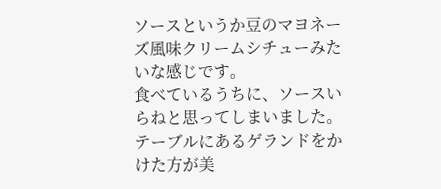ソースというか豆のマヨネーズ風味クリームシチューみたいな感じです。
食べているうちに、ソースいらねと思ってしまいました。
テーブルにあるゲランドをかけた方が美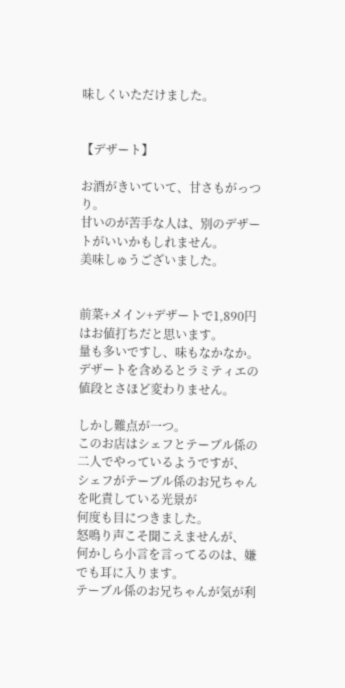味しくいただけました。


【デザート】

お酒がきいていて、甘さもがっつり。
甘いのが苦手な人は、別のデザートがいいかもしれません。
美味しゅうございました。


前菜+メイン+デザートで1,890円はお値打ちだと思います。
量も多いですし、味もなかなか。
デザートを含めるとラミティエの値段とさほど変わりません。

しかし難点が一つ。
このお店はシェフとテーブル係の二人でやっているようですが、
シェフがテーブル係のお兄ちゃんを叱責している光景が
何度も目につきました。
怒鳴り声こそ聞こえませんが、
何かしら小言を言ってるのは、嫌でも耳に入ります。
テーブル係のお兄ちゃんが気が利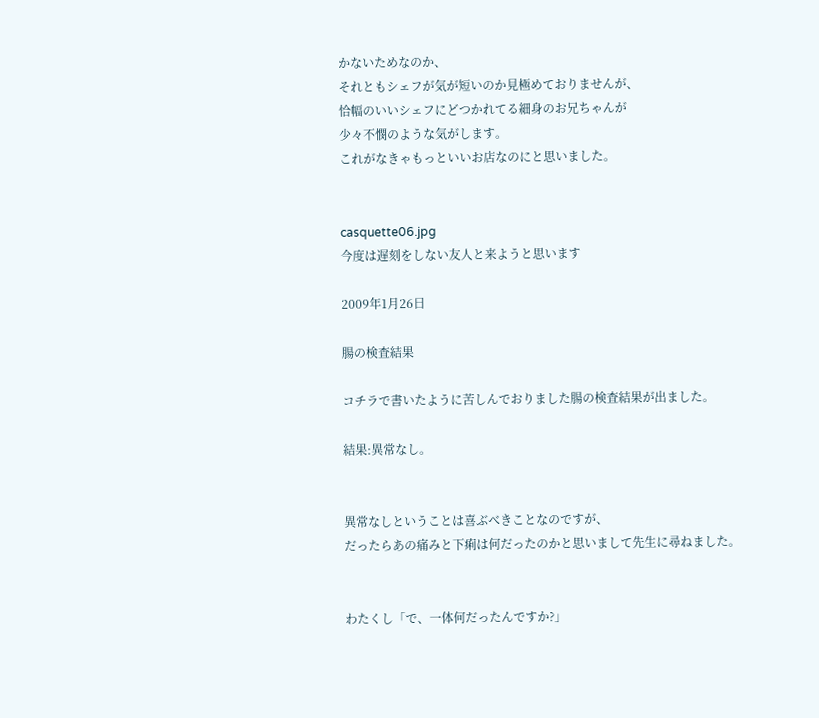かないためなのか、
それともシェフが気が短いのか見極めておりませんが、
恰幅のいいシェフにどつかれてる細身のお兄ちゃんが
少々不憫のような気がします。
これがなきゃもっといいお店なのにと思いました。


casquette06.jpg
今度は遅刻をしない友人と来ようと思います

2009年1月26日

腸の検査結果

コチラで書いたように苦しんでおりました腸の検査結果が出ました。

結果:異常なし。


異常なしということは喜ぶべきことなのですが、
だったらあの痛みと下痢は何だったのかと思いまして先生に尋ねました。


わたくし「で、一体何だったんですか?」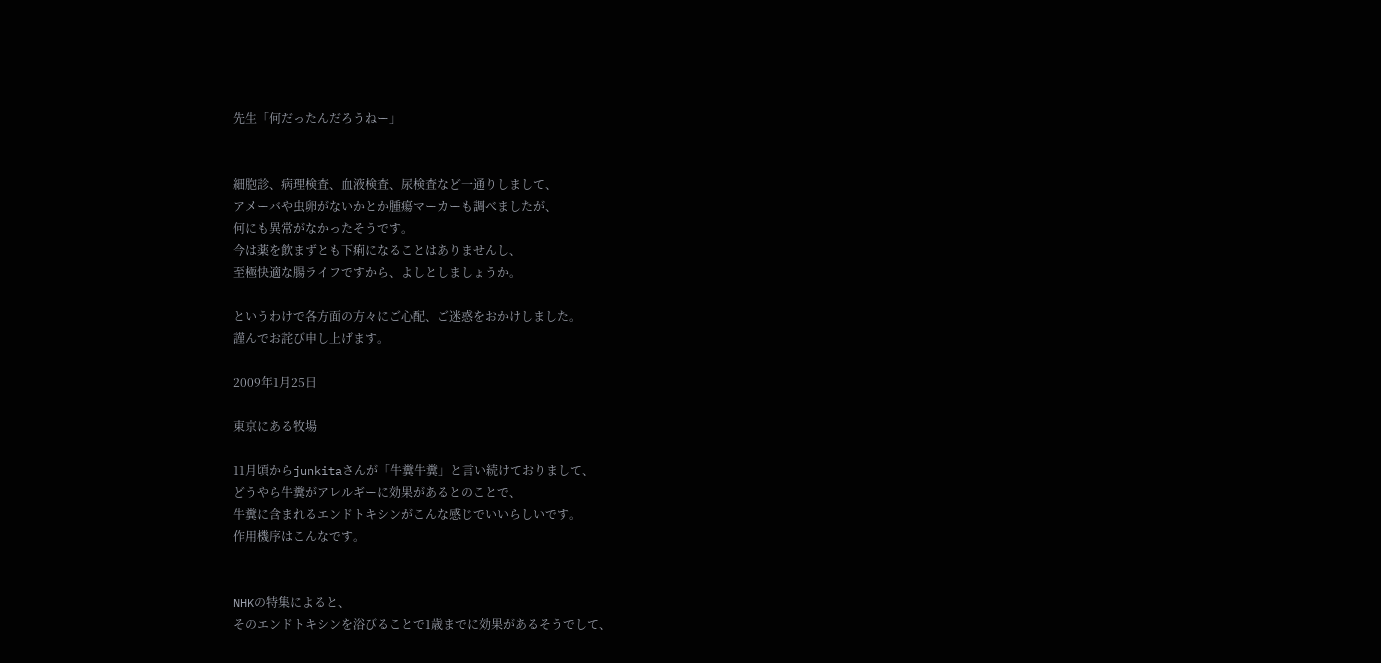先生「何だったんだろうねー」


細胞診、病理検査、血液検査、尿検査など一通りしまして、
アメーバや虫卵がないかとか腫瘍マーカーも調べましたが、
何にも異常がなかったそうです。
今は薬を飲まずとも下痢になることはありませんし、
至極快適な腸ライフですから、よしとしましょうか。

というわけで各方面の方々にご心配、ご迷惑をおかけしました。
謹んでお詫び申し上げます。

2009年1月25日

東京にある牧場

11月頃からjunkitaさんが「牛糞牛糞」と言い続けておりまして、
どうやら牛糞がアレルギーに効果があるとのことで、
牛糞に含まれるエンドトキシンがこんな感じでいいらしいです。
作用機序はこんなです。


NHKの特集によると、
そのエンドトキシンを浴びることで1歳までに効果があるそうでして、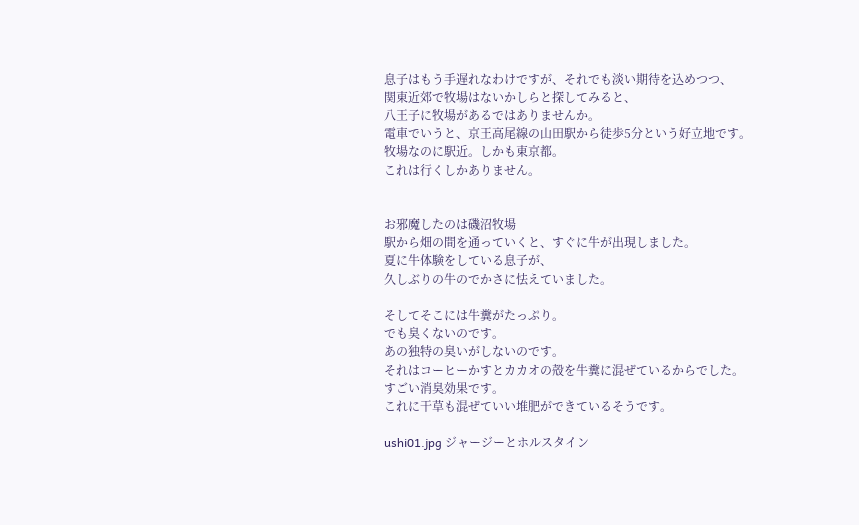息子はもう手遅れなわけですが、それでも淡い期待を込めつつ、
関東近郊で牧場はないかしらと探してみると、
八王子に牧場があるではありませんか。
電車でいうと、京王高尾線の山田駅から徒歩5分という好立地です。
牧場なのに駅近。しかも東京都。
これは行くしかありません。


お邪魔したのは磯沼牧場
駅から畑の間を通っていくと、すぐに牛が出現しました。
夏に牛体験をしている息子が、
久しぶりの牛のでかさに怯えていました。

そしてそこには牛糞がたっぷり。
でも臭くないのです。
あの独特の臭いがしないのです。
それはコーヒーかすとカカオの殻を牛糞に混ぜているからでした。
すごい消臭効果です。
これに干草も混ぜていい堆肥ができているそうです。

ushi01.jpg ジャージーとホルスタイン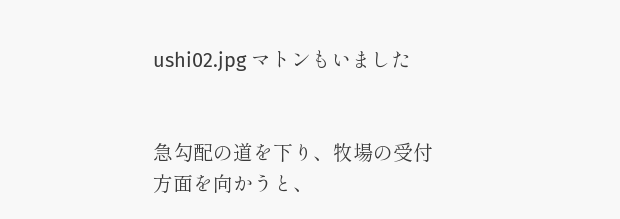ushi02.jpg マトンもいました


急勾配の道を下り、牧場の受付方面を向かうと、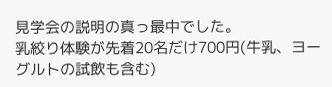見学会の説明の真っ最中でした。
乳絞り体験が先着20名だけ700円(牛乳、ヨーグルトの試飲も含む)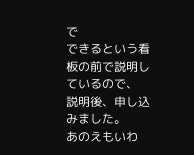で
できるという看板の前で説明しているので、
説明後、申し込みました。
あのえもいわ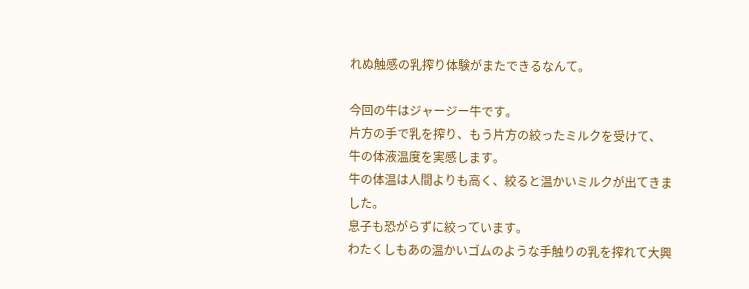れぬ触感の乳搾り体験がまたできるなんて。

今回の牛はジャージー牛です。
片方の手で乳を搾り、もう片方の絞ったミルクを受けて、
牛の体液温度を実感します。
牛の体温は人間よりも高く、絞ると温かいミルクが出てきました。
息子も恐がらずに絞っています。
わたくしもあの温かいゴムのような手触りの乳を搾れて大興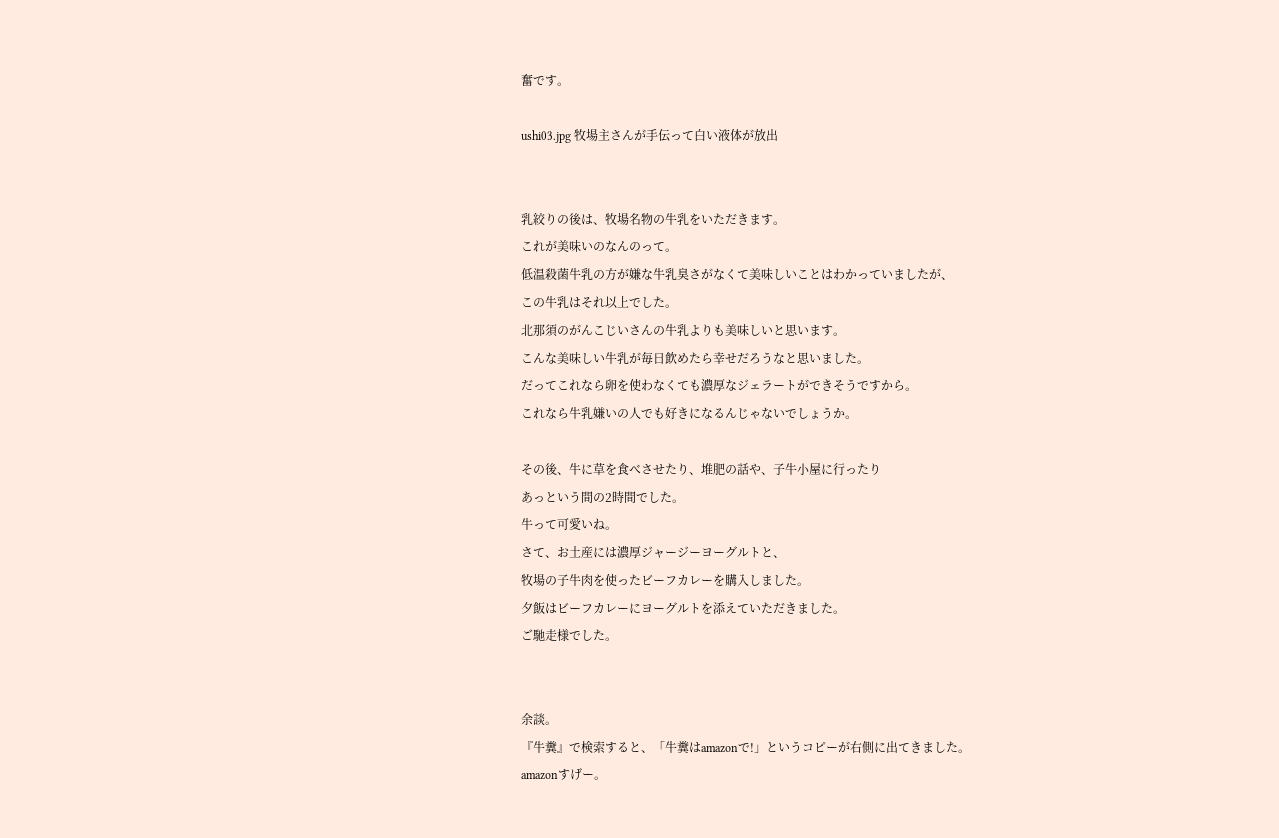奮です。

ushi03.jpg 牧場主さんが手伝って白い液体が放出


乳絞りの後は、牧場名物の牛乳をいただきます。
これが美味いのなんのって。
低温殺菌牛乳の方が嫌な牛乳臭さがなくて美味しいことはわかっていましたが、
この牛乳はそれ以上でした。
北那須のがんこじいさんの牛乳よりも美味しいと思います。
こんな美味しい牛乳が毎日飲めたら幸せだろうなと思いました。
だってこれなら卵を使わなくても濃厚なジェラートができそうですから。
これなら牛乳嫌いの人でも好きになるんじゃないでしょうか。

その後、牛に草を食べさせたり、堆肥の話や、子牛小屋に行ったり
あっという間の2時間でした。
牛って可愛いね。
さて、お土産には濃厚ジャージーヨーグルトと、
牧場の子牛肉を使ったビーフカレーを購入しました。
夕飯はビーフカレーにヨーグルトを添えていただきました。
ご馳走様でした。


余談。
『牛糞』で検索すると、「牛糞はamazonで!」というコピーが右側に出てきました。
amazonすげー。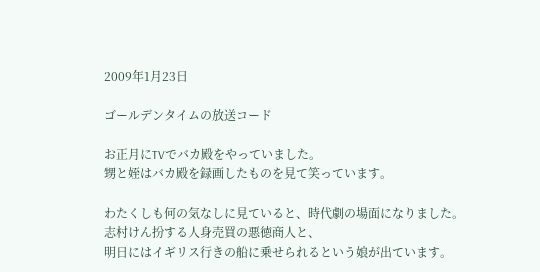2009年1月23日

ゴールデンタイムの放送コード

お正月にTVでバカ殿をやっていました。
甥と姪はバカ殿を録画したものを見て笑っています。

わたくしも何の気なしに見ていると、時代劇の場面になりました。
志村けん扮する人身売買の悪徳商人と、
明日にはイギリス行きの船に乗せられるという娘が出ています。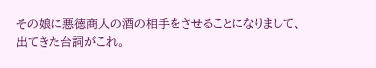その娘に悪徳商人の酒の相手をさせることになりまして、
出てきた台詞がこれ。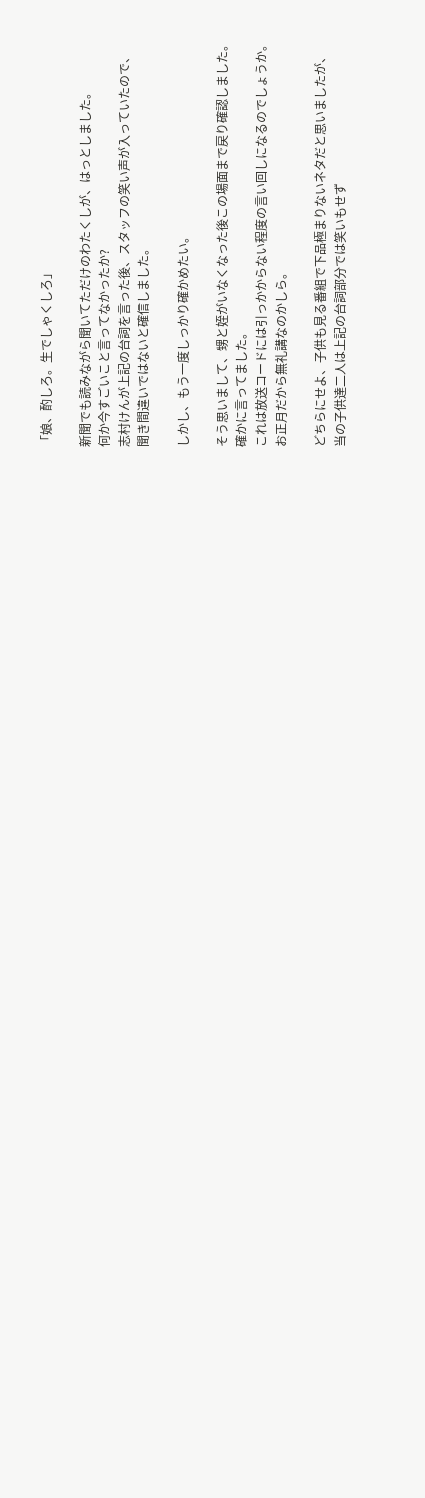「娘、酌しろ。生でしゃくしろ」

新聞でも読みながら聞いてただけのわたくしが、はっとしました。
何か今すごいこと言ってなかったか?
志村けんが上記の台詞を言った後、スタッフの笑い声が入っていたので、
聞き間違いではないと確信しました。

しかし、もう一度しっかり確かめたい。

そう思いまして、甥と姪がいなくなった後この場面まで戻り確認しました。
確かに言ってました。
これは放送コードには引っかからない程度の言い回しになるのでしょうか。
お正月だから無礼講なのかしら。

どちらにせよ、子供も見る番組で下品極まりないネタだと思いましたが、
当の子供達二人は上記の台詞部分では笑いもせず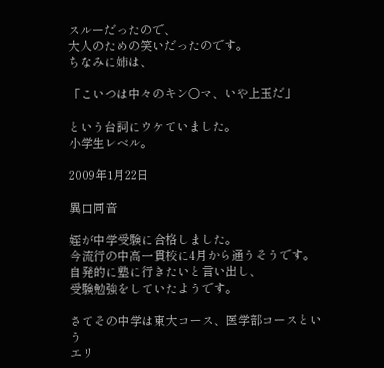スルーだったので、
大人のための笑いだったのです。
ちなみに姉は、

「こいつは中々のキン○マ、いや上玉だ」

という台詞にウケていました。
小学生レベル。

2009年1月22日

異口同音

姪が中学受験に合格しました。
今流行の中高一貫校に4月から通うそうです。
自発的に塾に行きたいと言い出し、
受験勉強をしていたようです。

さてその中学は東大コース、医学部コースという
エリ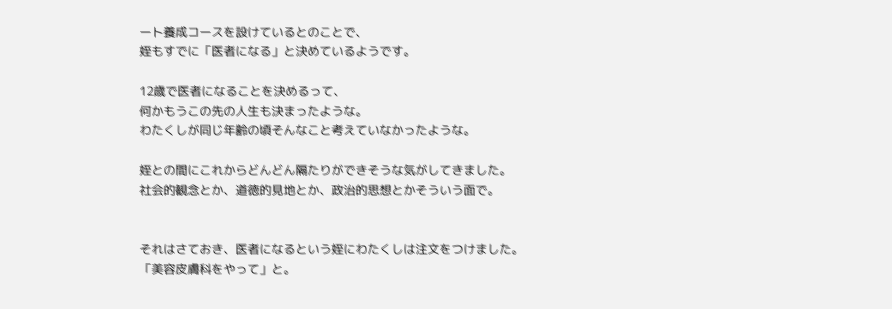ート養成コースを設けているとのことで、
姪もすでに「医者になる」と決めているようです。

12歳で医者になることを決めるって、
何かもうこの先の人生も決まったような。
わたくしが同じ年齢の頃そんなこと考えていなかったような。

姪との間にこれからどんどん隔たりができそうな気がしてきました。
社会的観念とか、道徳的見地とか、政治的思想とかそういう面で。


それはさておき、医者になるという姪にわたくしは注文をつけました。
「美容皮膚科をやって」と。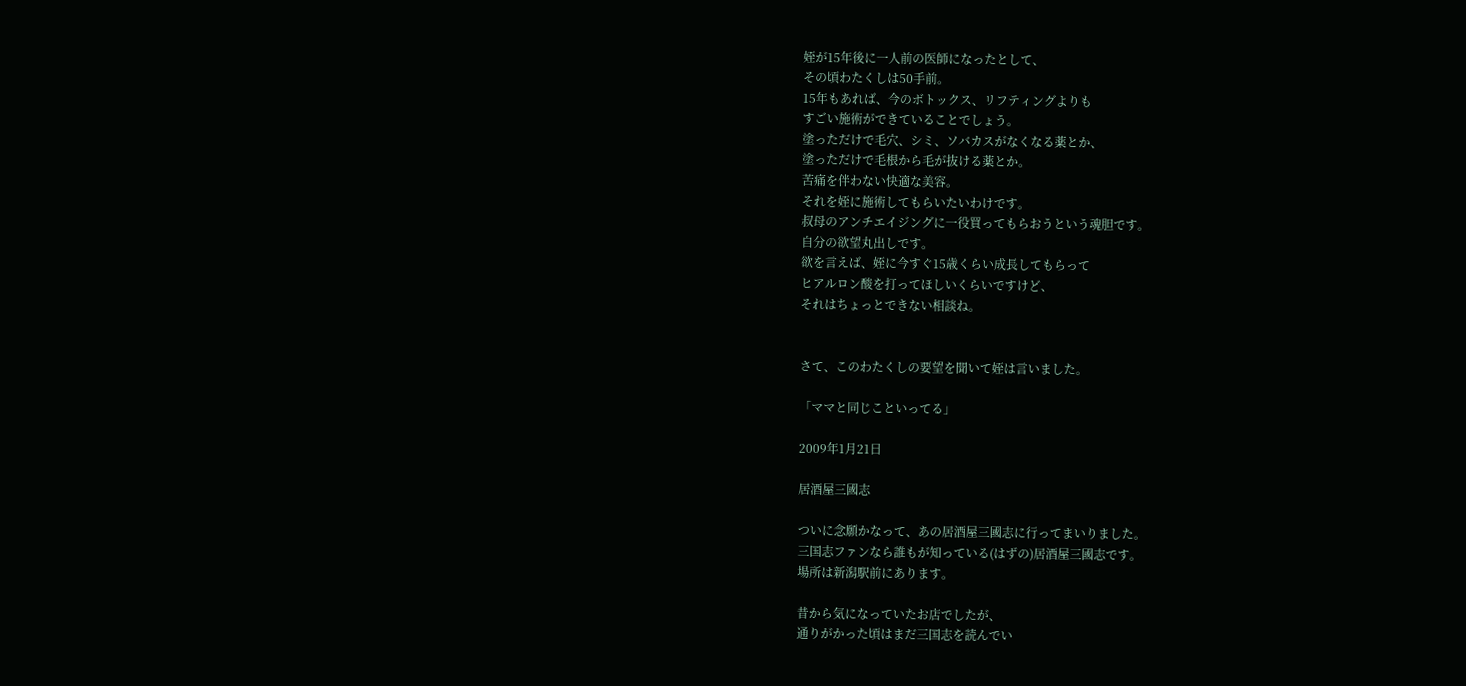姪が15年後に一人前の医師になったとして、
その頃わたくしは50手前。
15年もあれば、今のボトックス、リフティングよりも
すごい施術ができていることでしょう。
塗っただけで毛穴、シミ、ソバカスがなくなる薬とか、
塗っただけで毛根から毛が抜ける薬とか。
苦痛を伴わない快適な美容。
それを姪に施術してもらいたいわけです。
叔母のアンチエイジングに一役買ってもらおうという魂胆です。
自分の欲望丸出しです。
欲を言えば、姪に今すぐ15歳くらい成長してもらって
ヒアルロン酸を打ってほしいくらいですけど、
それはちょっとできない相談ね。


さて、このわたくしの要望を聞いて姪は言いました。

「ママと同じこといってる」

2009年1月21日

居酒屋三國志

ついに念願かなって、あの居酒屋三國志に行ってまいりました。
三国志ファンなら誰もが知っている(はずの)居酒屋三國志です。
場所は新潟駅前にあります。

昔から気になっていたお店でしたが、
通りがかった頃はまだ三国志を読んでい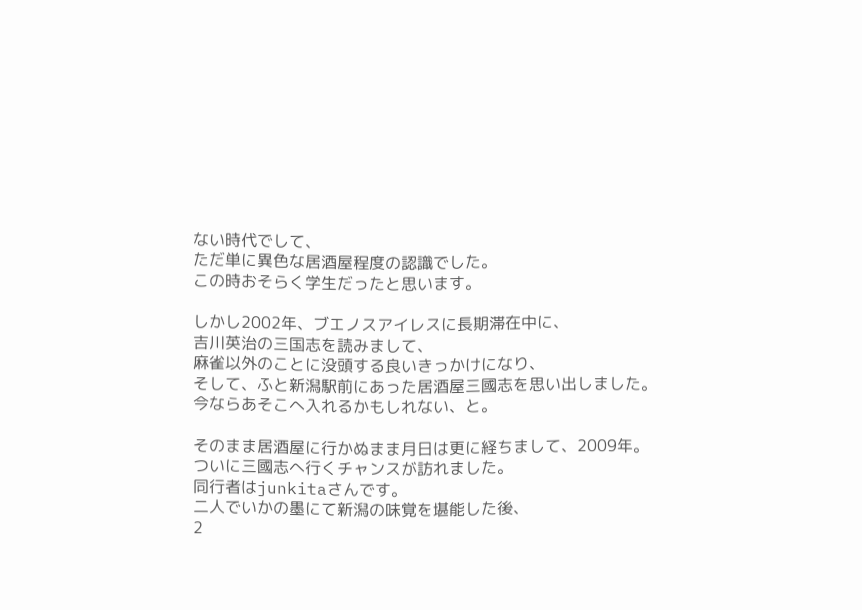ない時代でして、
ただ単に異色な居酒屋程度の認識でした。
この時おそらく学生だったと思います。

しかし2002年、ブエノスアイレスに長期滞在中に、
吉川英治の三国志を読みまして、
麻雀以外のことに没頭する良いきっかけになり、
そして、ふと新潟駅前にあった居酒屋三國志を思い出しました。
今ならあそこへ入れるかもしれない、と。

そのまま居酒屋に行かぬまま月日は更に経ちまして、2009年。
ついに三國志へ行くチャンスが訪れました。
同行者はjunkitaさんです。
二人でいかの墨にて新潟の味覚を堪能した後、
2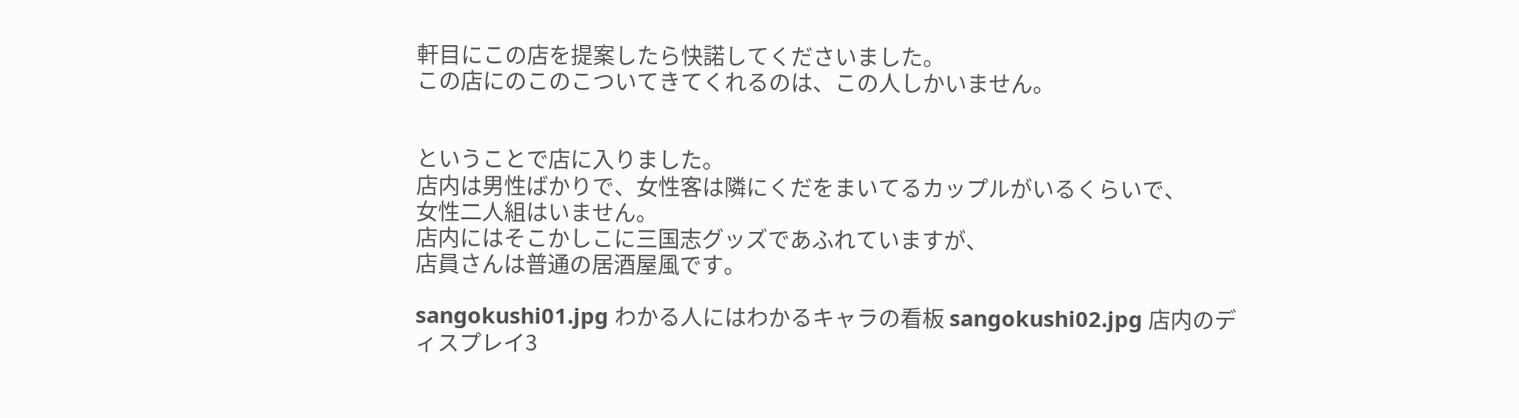軒目にこの店を提案したら快諾してくださいました。
この店にのこのこついてきてくれるのは、この人しかいません。


ということで店に入りました。
店内は男性ばかりで、女性客は隣にくだをまいてるカップルがいるくらいで、
女性二人組はいません。
店内にはそこかしこに三国志グッズであふれていますが、
店員さんは普通の居酒屋風です。

sangokushi01.jpg わかる人にはわかるキャラの看板 sangokushi02.jpg 店内のディスプレイ3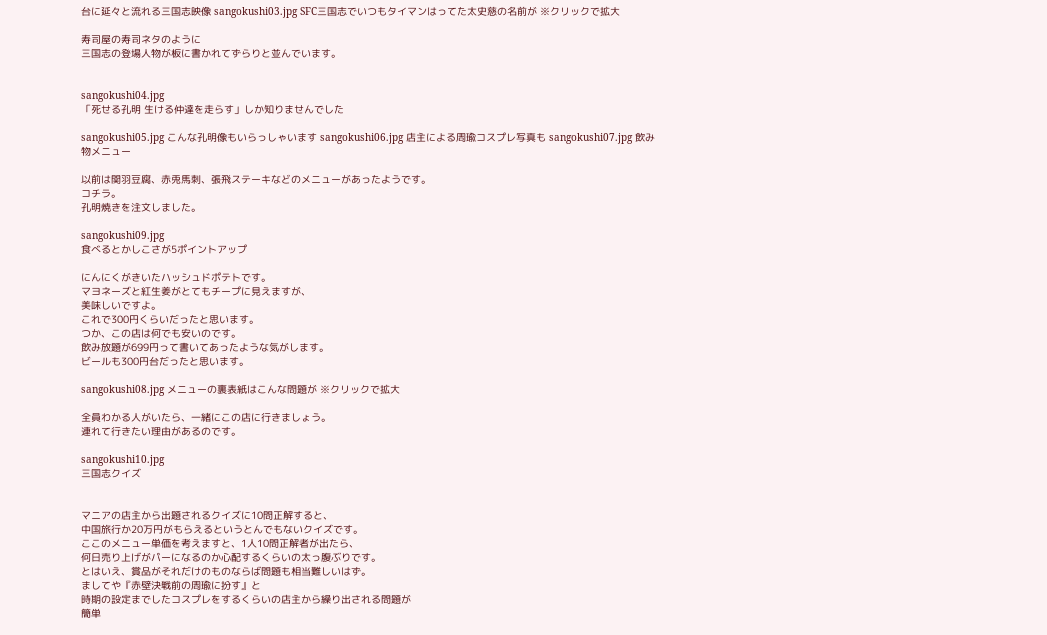台に延々と流れる三国志映像 sangokushi03.jpg SFC三国志でいつもタイマンはってた太史慈の名前が ※クリックで拡大

寿司屋の寿司ネタのように
三国志の登場人物が板に書かれてずらりと並んでいます。


sangokushi04.jpg
「死せる孔明 生ける仲達を走らす」しか知りませんでした

sangokushi05.jpg こんな孔明像もいらっしゃいます sangokushi06.jpg 店主による周瑜コスプレ写真も sangokushi07.jpg 飲み物メニュー

以前は関羽豆腐、赤兎馬刺、張飛ステーキなどのメニューがあったようです。
コチラ。
孔明焼きを注文しました。

sangokushi09.jpg
食べるとかしこさが5ポイントアップ

にんにくがきいたハッシュドポテトです。
マヨネーズと紅生姜がとてもチープに見えますが、
美味しいですよ。
これで300円くらいだったと思います。
つか、この店は何でも安いのです。
飲み放題が699円って書いてあったような気がします。
ビールも300円台だったと思います。

sangokushi08.jpg メニューの裏表紙はこんな問題が ※クリックで拡大

全員わかる人がいたら、一緒にこの店に行きましょう。
連れて行きたい理由があるのです。

sangokushi10.jpg
三国志クイズ


マニアの店主から出題されるクイズに10問正解すると、
中国旅行か20万円がもらえるというとんでもないクイズです。
ここのメニュー単価を考えますと、1人10問正解者が出たら、
何日売り上げがパーになるのか心配するくらいの太っ腹ぶりです。
とはいえ、賞品がそれだけのものならば問題も相当難しいはず。
ましてや『赤壁決戦前の周瑜に扮す』と
時期の設定までしたコスプレをするくらいの店主から繰り出される問題が
簡単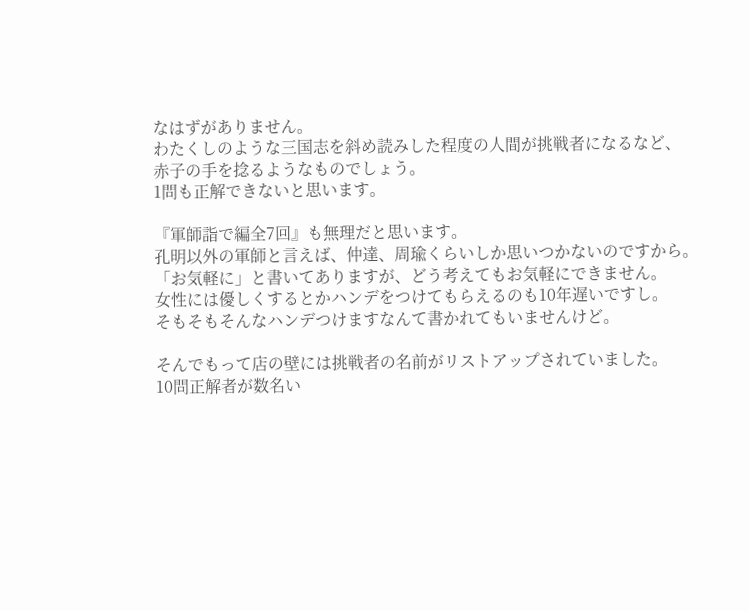なはずがありません。
わたくしのような三国志を斜め読みした程度の人間が挑戦者になるなど、
赤子の手を捻るようなものでしょう。
1問も正解できないと思います。

『軍師詣で編全7回』も無理だと思います。
孔明以外の軍師と言えば、仲達、周瑜くらいしか思いつかないのですから。
「お気軽に」と書いてありますが、どう考えてもお気軽にできません。
女性には優しくするとかハンデをつけてもらえるのも10年遅いですし。
そもそもそんなハンデつけますなんて書かれてもいませんけど。

そんでもって店の壁には挑戦者の名前がリストアップされていました。
10問正解者が数名い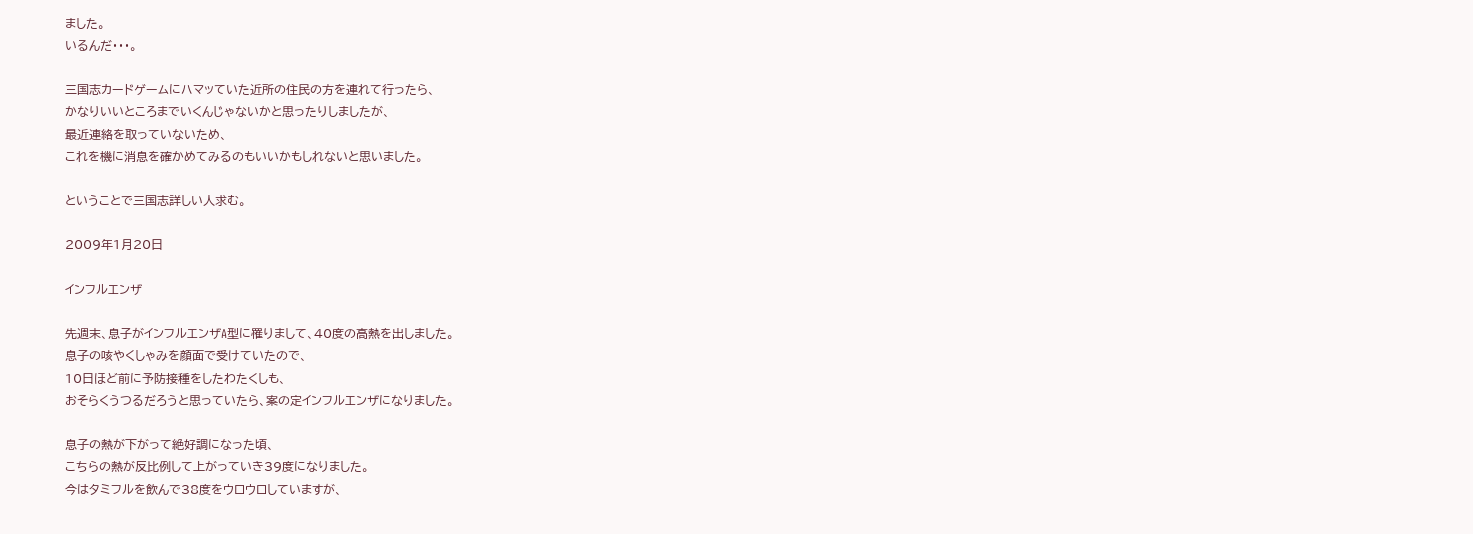ました。
いるんだ・・・。

三国志カードゲームにハマッていた近所の住民の方を連れて行ったら、
かなりいいところまでいくんじゃないかと思ったりしましたが、
最近連絡を取っていないため、
これを機に消息を確かめてみるのもいいかもしれないと思いました。

ということで三国志詳しい人求む。

2009年1月20日

インフルエンザ

先週末、息子がインフルエンザA型に罹りまして、40度の高熱を出しました。
息子の咳やくしゃみを顔面で受けていたので、
10日ほど前に予防接種をしたわたくしも、
おそらくうつるだろうと思っていたら、案の定インフルエンザになりました。

息子の熱が下がって絶好調になった頃、
こちらの熱が反比例して上がっていき39度になりました。
今はタミフルを飲んで38度をウロウロしていますが、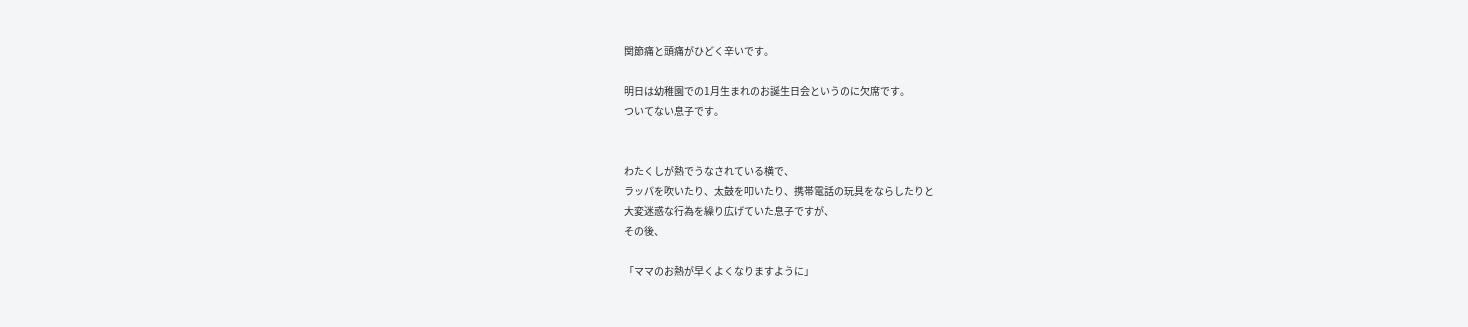関節痛と頭痛がひどく辛いです。

明日は幼稚園での1月生まれのお誕生日会というのに欠席です。
ついてない息子です。


わたくしが熱でうなされている横で、
ラッパを吹いたり、太鼓を叩いたり、携帯電話の玩具をならしたりと
大変迷惑な行為を繰り広げていた息子ですが、
その後、

「ママのお熱が早くよくなりますように」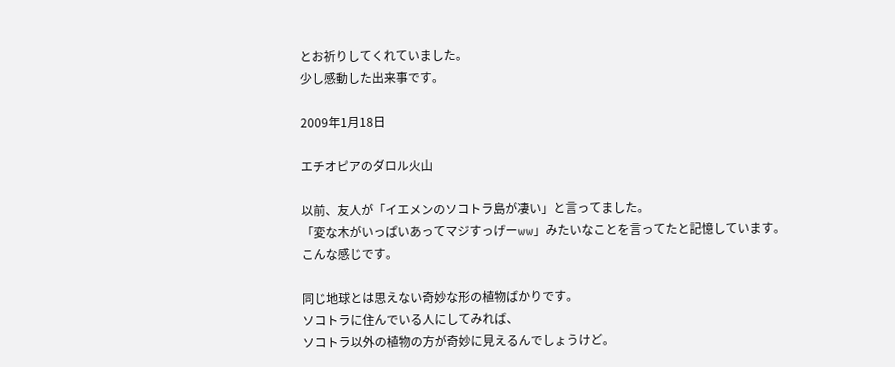とお祈りしてくれていました。
少し感動した出来事です。

2009年1月18日

エチオピアのダロル火山

以前、友人が「イエメンのソコトラ島が凄い」と言ってました。
「変な木がいっぱいあってマジすっげーww」みたいなことを言ってたと記憶しています。
こんな感じです。

同じ地球とは思えない奇妙な形の植物ばかりです。
ソコトラに住んでいる人にしてみれば、
ソコトラ以外の植物の方が奇妙に見えるんでしょうけど。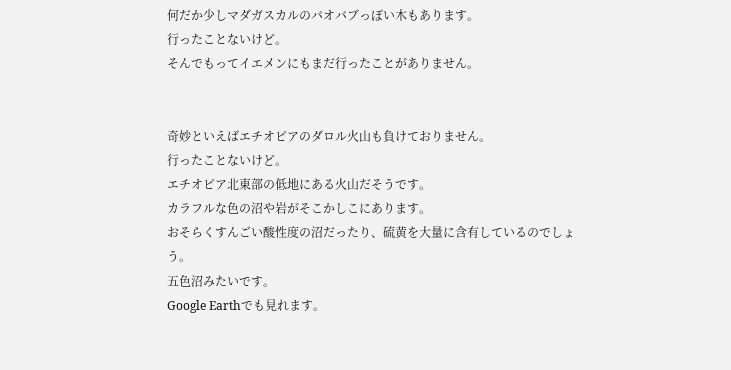何だか少しマダガスカルのバオバブっぽい木もあります。
行ったことないけど。
そんでもってイエメンにもまだ行ったことがありません。


奇妙といえばエチオピアのダロル火山も負けておりません。
行ったことないけど。
エチオピア北東部の低地にある火山だそうです。
カラフルな色の沼や岩がそこかしこにあります。
おそらくすんごい酸性度の沼だったり、硫黄を大量に含有しているのでしょう。
五色沼みたいです。
Google Earthでも見れます。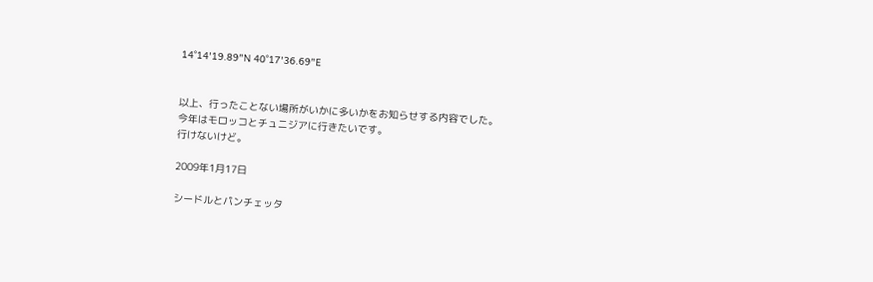14°14'19.89"N 40°17'36.69"E


以上、行ったことない場所がいかに多いかをお知らせする内容でした。
今年はモロッコとチュニジアに行きたいです。
行けないけど。

2009年1月17日

シードルとパンチェッタ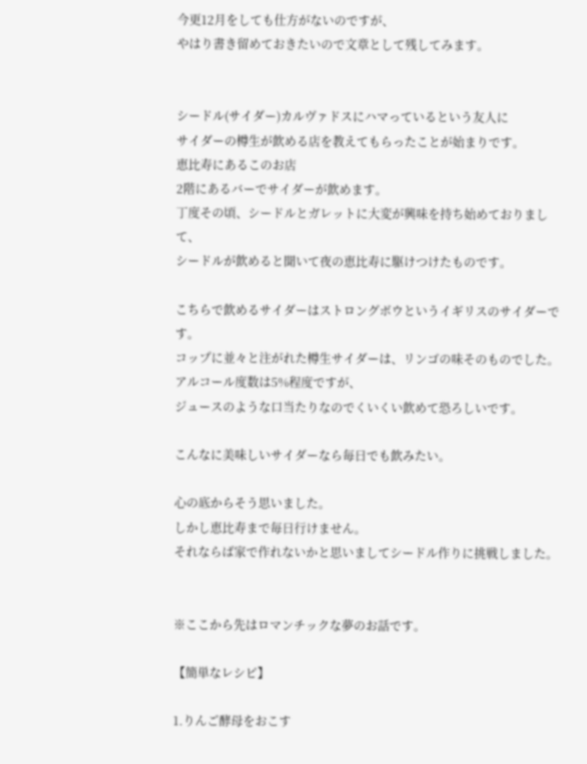今更12月をしても仕方がないのですが、
やはり書き留めておきたいので文章として残してみます。


シードル(サイダー)カルヴァドスにハマっているという友人に
サイダーの樽生が飲める店を教えてもらったことが始まりです。
恵比寿にあるこのお店
2階にあるバーでサイダーが飲めます。
丁度その頃、シードルとガレットに大変が興味を持ち始めておりまして、
シードルが飲めると聞いて夜の恵比寿に駆けつけたものです。

こちらで飲めるサイダーはストロングボウというイギリスのサイダーです。
コップに並々と注がれた樽生サイダーは、リンゴの味そのものでした。
アルコール度数は5%程度ですが、
ジュースのような口当たりなのでくいくい飲めて恐ろしいです。

こんなに美味しいサイダーなら毎日でも飲みたい。

心の底からそう思いました。
しかし恵比寿まで毎日行けません。
それならば家で作れないかと思いましてシードル作りに挑戦しました。


※ここから先はロマンチックな夢のお話です。

【簡単なレシピ】

1.りんご酵母をおこす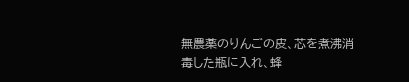無農薬のりんごの皮、芯を煮沸消毒した瓶に入れ、蜂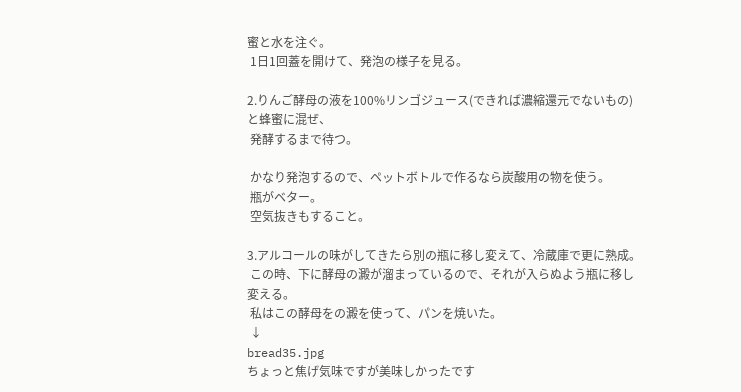蜜と水を注ぐ。
 1日1回蓋を開けて、発泡の様子を見る。

2.りんご酵母の液を100%リンゴジュース(できれば濃縮還元でないもの)と蜂蜜に混ぜ、
 発酵するまで待つ。

 かなり発泡するので、ペットボトルで作るなら炭酸用の物を使う。
 瓶がベター。
 空気抜きもすること。

3.アルコールの味がしてきたら別の瓶に移し変えて、冷蔵庫で更に熟成。
 この時、下に酵母の澱が溜まっているので、それが入らぬよう瓶に移し変える。
 私はこの酵母をの澱を使って、パンを焼いた。
 ↓
bread35.jpg
ちょっと焦げ気味ですが美味しかったです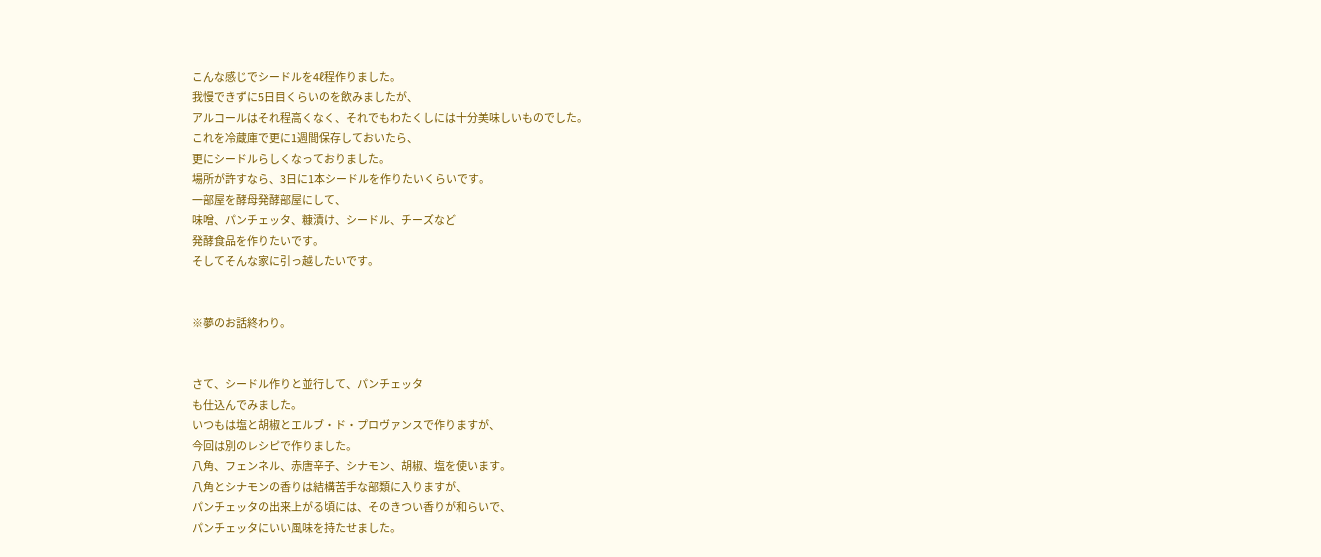こんな感じでシードルを4ℓ程作りました。
我慢できずに5日目くらいのを飲みましたが、
アルコールはそれ程高くなく、それでもわたくしには十分美味しいものでした。
これを冷蔵庫で更に1週間保存しておいたら、
更にシードルらしくなっておりました。
場所が許すなら、3日に1本シードルを作りたいくらいです。
一部屋を酵母発酵部屋にして、
味噌、パンチェッタ、糠漬け、シードル、チーズなど
発酵食品を作りたいです。
そしてそんな家に引っ越したいです。


※夢のお話終わり。


さて、シードル作りと並行して、パンチェッタ
も仕込んでみました。
いつもは塩と胡椒とエルブ・ド・プロヴァンスで作りますが、
今回は別のレシピで作りました。
八角、フェンネル、赤唐辛子、シナモン、胡椒、塩を使います。
八角とシナモンの香りは結構苦手な部類に入りますが、
パンチェッタの出来上がる頃には、そのきつい香りが和らいで、
パンチェッタにいい風味を持たせました。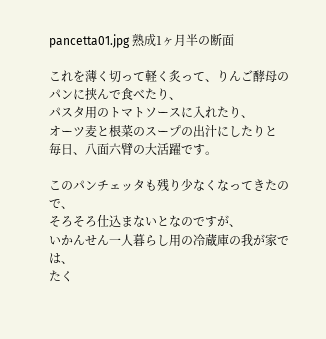pancetta01.jpg 熟成1ヶ月半の断面

これを薄く切って軽く炙って、りんご酵母のパンに挟んで食べたり、
パスタ用のトマトソースに入れたり、
オーツ麦と根菜のスープの出汁にしたりと
毎日、八面六臂の大活躍です。

このパンチェッタも残り少なくなってきたので、
そろそろ仕込まないとなのですが、
いかんせん一人暮らし用の冷蔵庫の我が家では、
たく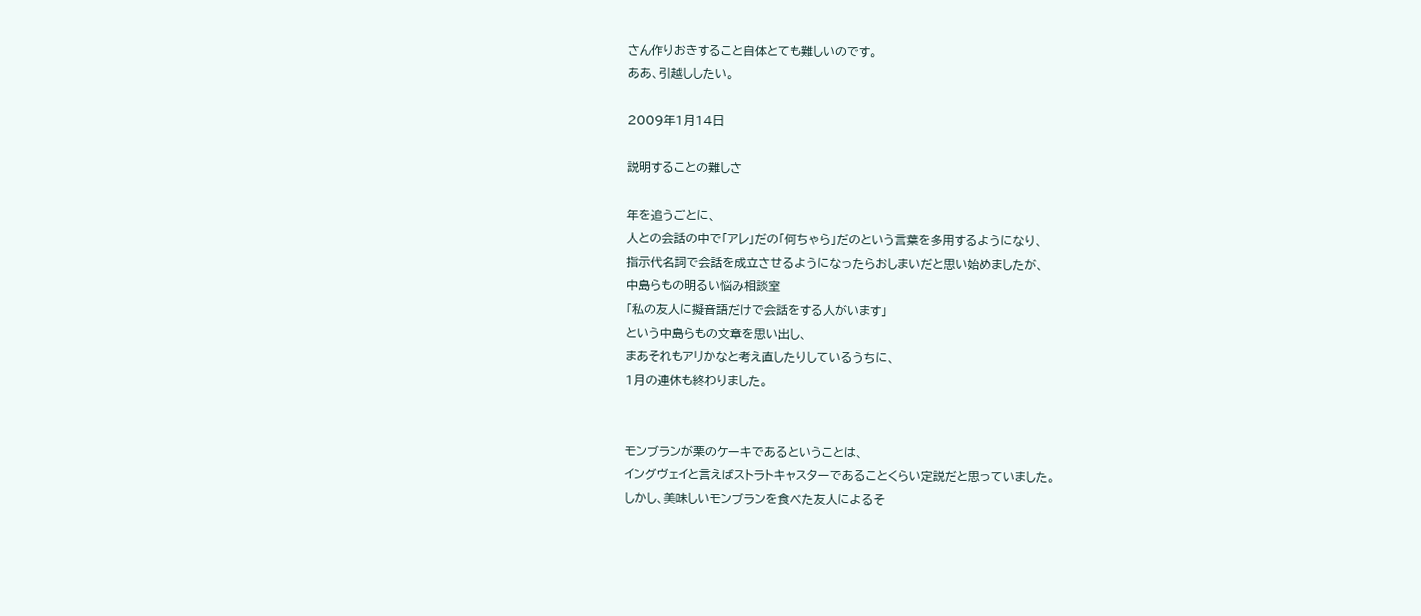さん作りおきすること自体とても難しいのです。
ああ、引越ししたい。

2009年1月14日

説明することの難しさ

年を追うごとに、
人との会話の中で「アレ」だの「何ちゃら」だのという言葉を多用するようになり、
指示代名詞で会話を成立させるようになったらおしまいだと思い始めましたが、
中島らもの明るい悩み相談室
「私の友人に擬音語だけで会話をする人がいます」
という中島らもの文章を思い出し、
まあそれもアリかなと考え直したりしているうちに、
1月の連休も終わりました。


モンブランが栗のケーキであるということは、
イングヴェイと言えばストラトキャスターであることくらい定説だと思っていました。
しかし、美味しいモンブランを食べた友人によるそ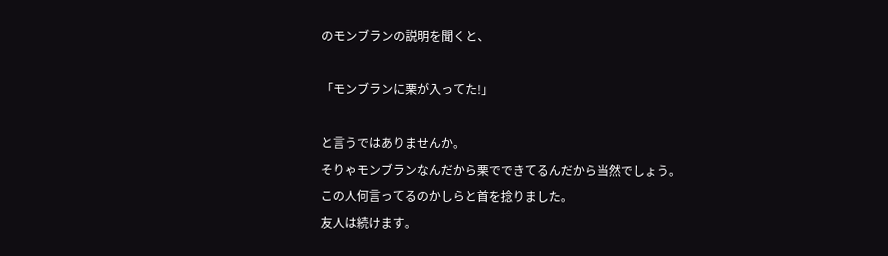のモンブランの説明を聞くと、

「モンブランに栗が入ってた!」

と言うではありませんか。
そりゃモンブランなんだから栗でできてるんだから当然でしょう。
この人何言ってるのかしらと首を捻りました。
友人は続けます。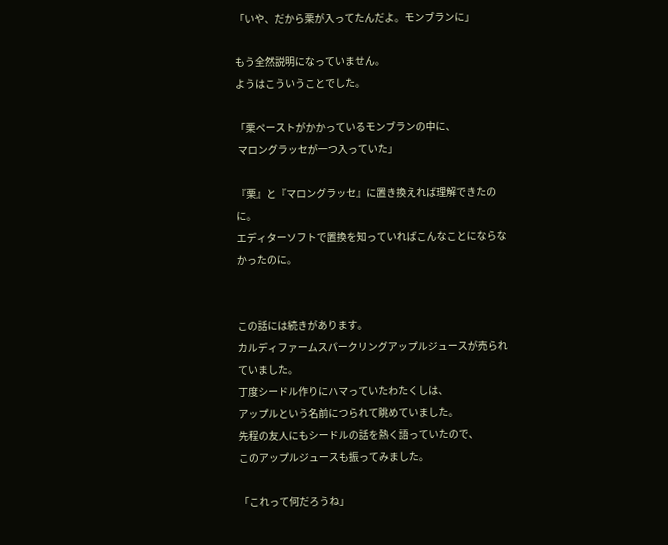「いや、だから栗が入ってたんだよ。モンブランに」

もう全然説明になっていません。
ようはこういうことでした。

「栗ペーストがかかっているモンブランの中に、
 マロングラッセが一つ入っていた」

『栗』と『マロングラッセ』に置き換えれば理解できたのに。
エディターソフトで置換を知っていればこんなことにならなかったのに。


この話には続きがあります。
カルディファームスパークリングアップルジュースが売られていました。
丁度シードル作りにハマっていたわたくしは、
アップルという名前につられて眺めていました。
先程の友人にもシードルの話を熱く語っていたので、
このアップルジュースも振ってみました。

「これって何だろうね」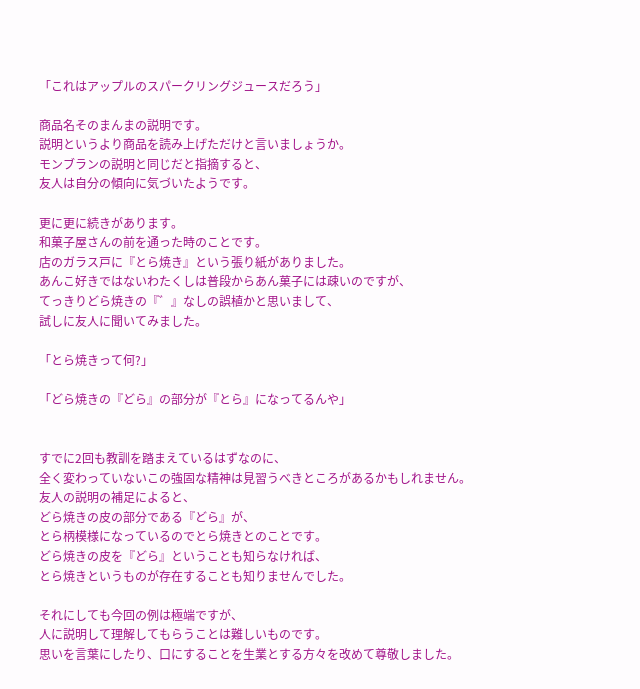「これはアップルのスパークリングジュースだろう」

商品名そのまんまの説明です。
説明というより商品を読み上げただけと言いましょうか。
モンブランの説明と同じだと指摘すると、
友人は自分の傾向に気づいたようです。

更に更に続きがあります。
和菓子屋さんの前を通った時のことです。
店のガラス戸に『とら焼き』という張り紙がありました。
あんこ好きではないわたくしは普段からあん菓子には疎いのですが、
てっきりどら焼きの『゛』なしの誤植かと思いまして、
試しに友人に聞いてみました。

「とら焼きって何?」

「どら焼きの『どら』の部分が『とら』になってるんや」


すでに2回も教訓を踏まえているはずなのに、
全く変わっていないこの強固な精神は見習うべきところがあるかもしれません。
友人の説明の補足によると、
どら焼きの皮の部分である『どら』が、
とら柄模様になっているのでとら焼きとのことです。
どら焼きの皮を『どら』ということも知らなければ、
とら焼きというものが存在することも知りませんでした。

それにしても今回の例は極端ですが、
人に説明して理解してもらうことは難しいものです。
思いを言葉にしたり、口にすることを生業とする方々を改めて尊敬しました。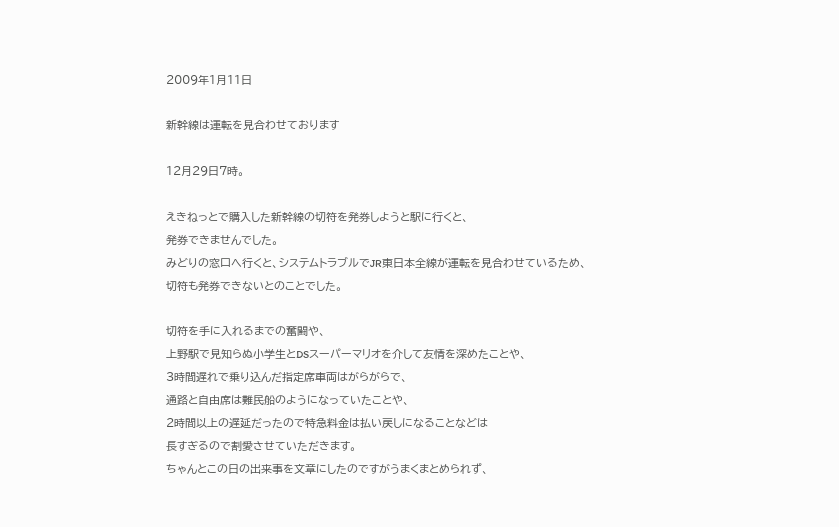2009年1月11日

新幹線は運転を見合わせております

12月29日7時。

えきねっとで購入した新幹線の切符を発券しようと駅に行くと、
発券できませんでした。
みどりの窓口へ行くと、システムトラブルでJR東日本全線が運転を見合わせているため、
切符も発券できないとのことでした。

切符を手に入れるまでの奮闘や、
上野駅で見知らぬ小学生とDSスーパーマリオを介して友情を深めたことや、
3時間遅れで乗り込んだ指定席車両はがらがらで、
通路と自由席は難民船のようになっていたことや、
2時間以上の遅延だったので特急料金は払い戻しになることなどは
長すぎるので割愛させていただきます。
ちゃんとこの日の出来事を文章にしたのですがうまくまとめられず、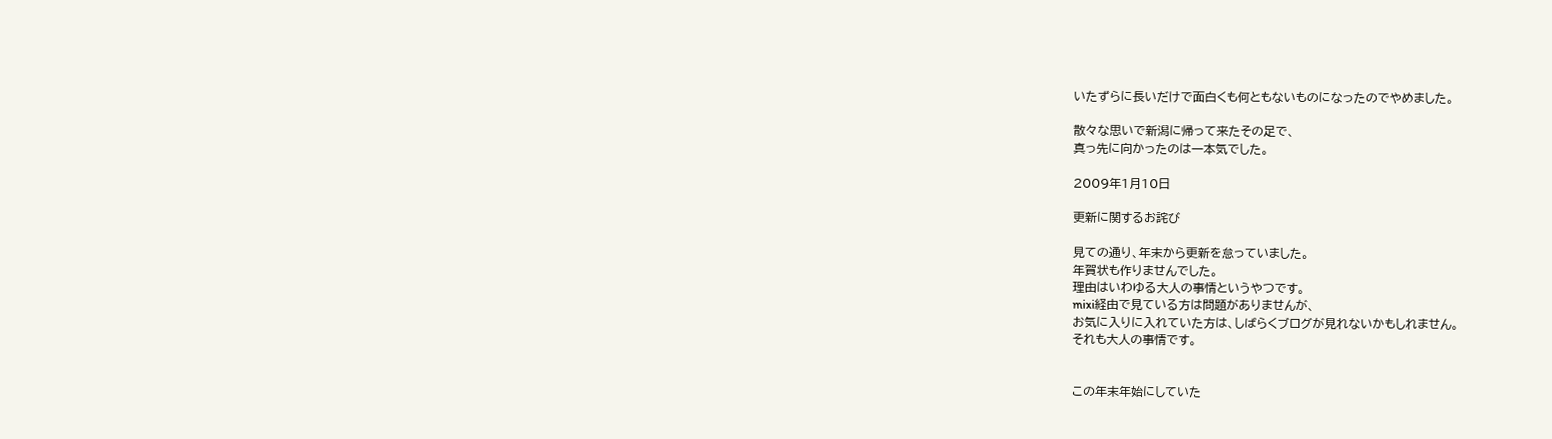いたずらに長いだけで面白くも何ともないものになったのでやめました。

散々な思いで新潟に帰って来たその足で、
真っ先に向かったのは一本気でした。

2009年1月10日

更新に関するお詫び

見ての通り、年末から更新を怠っていました。
年賀状も作りませんでした。
理由はいわゆる大人の事情というやつです。
mixi経由で見ている方は問題がありませんが、
お気に入りに入れていた方は、しばらくブログが見れないかもしれません。
それも大人の事情です。


この年末年始にしていた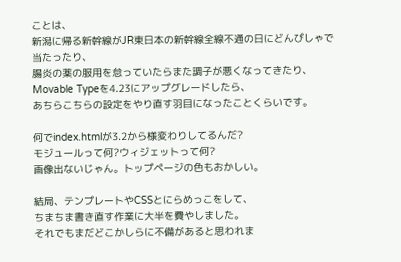ことは、
新潟に帰る新幹線がJR東日本の新幹線全線不通の日にどんぴしゃで当たったり、
腸炎の薬の服用を怠っていたらまた調子が悪くなってきたり、
Movable Typeを4.23にアップグレードしたら、
あちらこちらの設定をやり直す羽目になったことくらいです。

何でindex.htmlが3.2から様変わりしてるんだ?
モジュールって何?ウィジェットって何?
画像出ないじゃん。トップページの色もおかしい。

結局、テンプレートやCSSとにらめっこをして、
ちまちま書き直す作業に大半を費やしました。
それでもまだどこかしらに不備があると思われま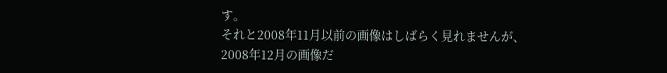す。
それと2008年11月以前の画像はしばらく見れませんが、
2008年12月の画像だ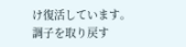け復活しています。
調子を取り戻す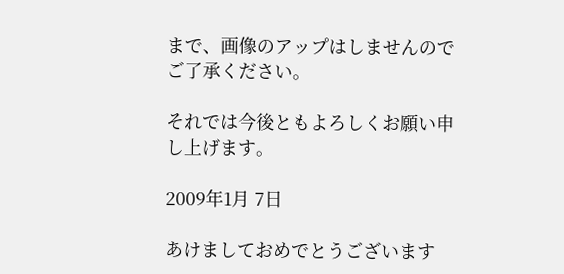まで、画像のアップはしませんのでご了承ください。

それでは今後ともよろしくお願い申し上げます。

2009年1月 7日

あけましておめでとうございます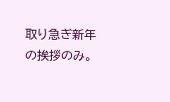取り急ぎ新年の挨拶のみ。